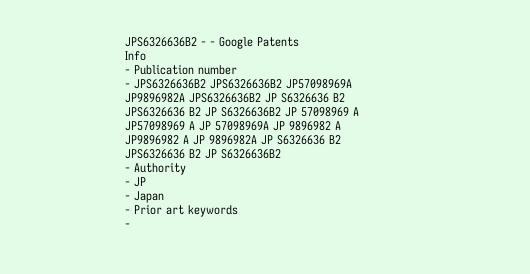JPS6326636B2 - - Google Patents
Info
- Publication number
- JPS6326636B2 JPS6326636B2 JP57098969A JP9896982A JPS6326636B2 JP S6326636 B2 JPS6326636 B2 JP S6326636B2 JP 57098969 A JP57098969 A JP 57098969A JP 9896982 A JP9896982 A JP 9896982A JP S6326636 B2 JPS6326636 B2 JP S6326636B2
- Authority
- JP
- Japan
- Prior art keywords
-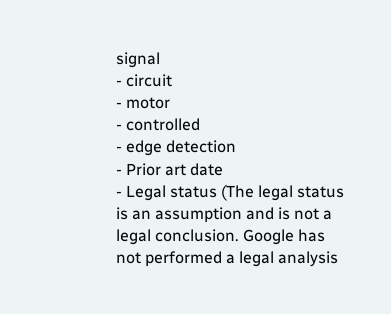signal
- circuit
- motor
- controlled
- edge detection
- Prior art date
- Legal status (The legal status is an assumption and is not a legal conclusion. Google has not performed a legal analysis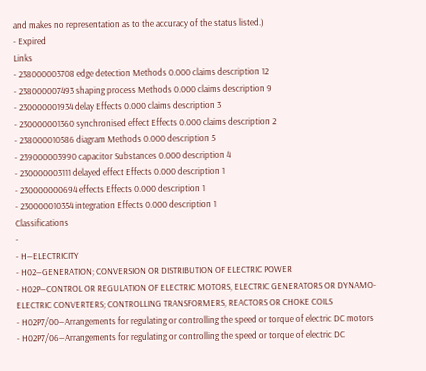and makes no representation as to the accuracy of the status listed.)
- Expired
Links
- 238000003708 edge detection Methods 0.000 claims description 12
- 238000007493 shaping process Methods 0.000 claims description 9
- 230000001934 delay Effects 0.000 claims description 3
- 230000001360 synchronised effect Effects 0.000 claims description 2
- 238000010586 diagram Methods 0.000 description 5
- 239000003990 capacitor Substances 0.000 description 4
- 230000003111 delayed effect Effects 0.000 description 1
- 230000000694 effects Effects 0.000 description 1
- 230000010354 integration Effects 0.000 description 1
Classifications
-
- H—ELECTRICITY
- H02—GENERATION; CONVERSION OR DISTRIBUTION OF ELECTRIC POWER
- H02P—CONTROL OR REGULATION OF ELECTRIC MOTORS, ELECTRIC GENERATORS OR DYNAMO-ELECTRIC CONVERTERS; CONTROLLING TRANSFORMERS, REACTORS OR CHOKE COILS
- H02P7/00—Arrangements for regulating or controlling the speed or torque of electric DC motors
- H02P7/06—Arrangements for regulating or controlling the speed or torque of electric DC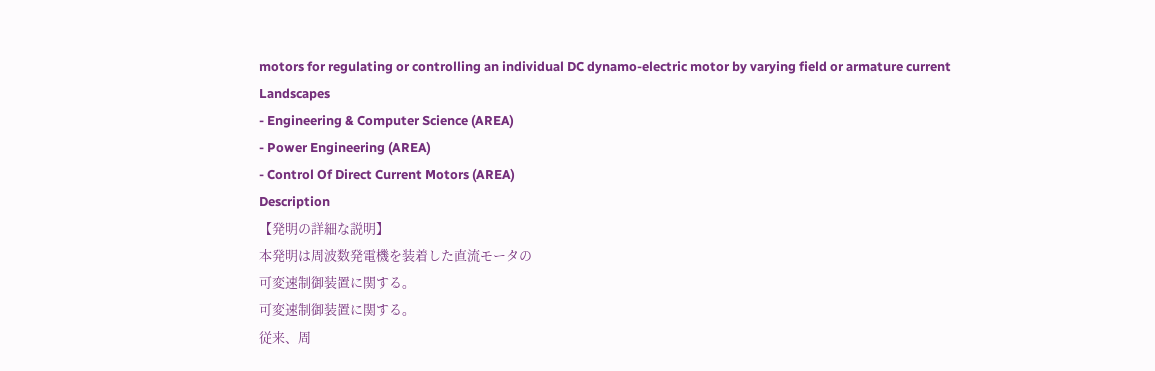motors for regulating or controlling an individual DC dynamo-electric motor by varying field or armature current
Landscapes
- Engineering & Computer Science (AREA)
- Power Engineering (AREA)
- Control Of Direct Current Motors (AREA)
Description
【発明の詳細な説明】
本発明は周波数発電機を装着した直流モータの
可変速制御装置に関する。
可変速制御装置に関する。
従来、周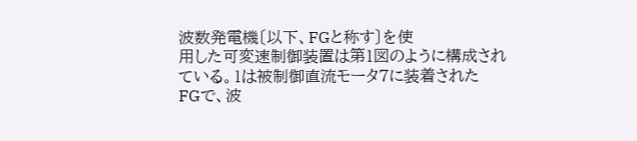波数発電機〔以下、FGと称す〕を使
用した可変速制御装置は第1図のように構成され
ている。1は被制御直流モータ7に装着された
FGで、波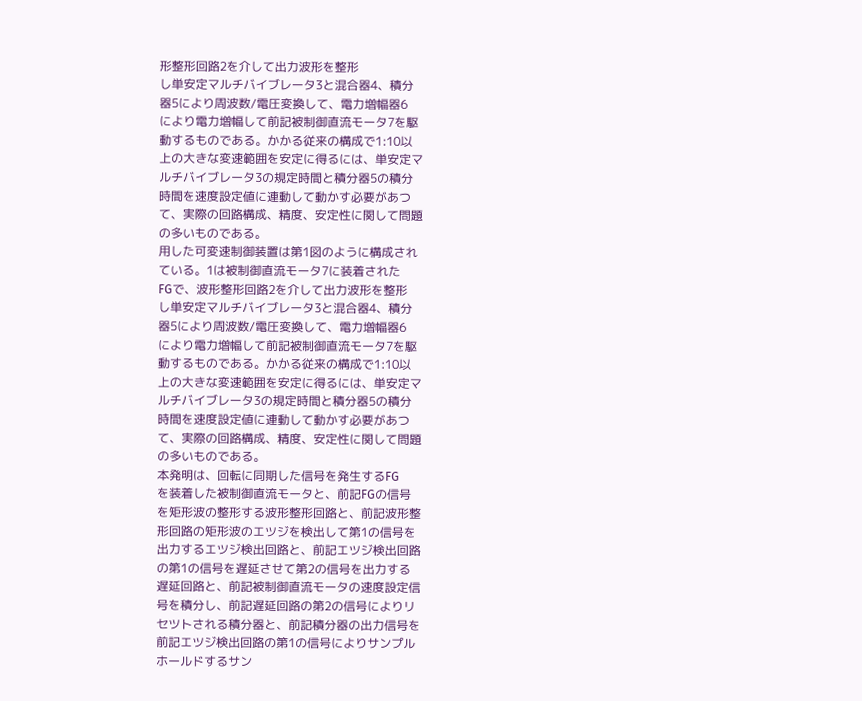形整形回路2を介して出力波形を整形
し単安定マルチバイブレータ3と混合器4、積分
器5により周波数/電圧変換して、電力増幅器6
により電力増幅して前記被制御直流モータ7を駆
動するものである。かかる従来の構成で1:10以
上の大きな変速範囲を安定に得るには、単安定マ
ルチバイブレータ3の規定時間と積分器5の積分
時間を速度設定値に連動して動かす必要があつ
て、実際の回路構成、精度、安定性に関して問題
の多いものである。
用した可変速制御装置は第1図のように構成され
ている。1は被制御直流モータ7に装着された
FGで、波形整形回路2を介して出力波形を整形
し単安定マルチバイブレータ3と混合器4、積分
器5により周波数/電圧変換して、電力増幅器6
により電力増幅して前記被制御直流モータ7を駆
動するものである。かかる従来の構成で1:10以
上の大きな変速範囲を安定に得るには、単安定マ
ルチバイブレータ3の規定時間と積分器5の積分
時間を速度設定値に連動して動かす必要があつ
て、実際の回路構成、精度、安定性に関して問題
の多いものである。
本発明は、回転に同期した信号を発生するFG
を装着した被制御直流モータと、前記FGの信号
を矩形波の整形する波形整形回路と、前記波形整
形回路の矩形波のエツジを検出して第1の信号を
出力するエツジ検出回路と、前記エツジ検出回路
の第1の信号を遅延させて第2の信号を出力する
遅延回路と、前記被制御直流モータの速度設定信
号を積分し、前記遅延回路の第2の信号によりリ
セツトされる積分器と、前記積分器の出力信号を
前記エツジ検出回路の第1の信号によりサンプル
ホールドするサン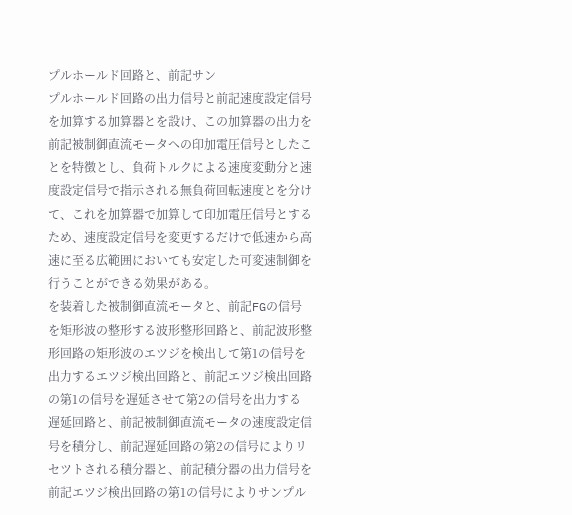プルホールド回路と、前記サン
プルホールド回路の出力信号と前記速度設定信号
を加算する加算器とを設け、この加算器の出力を
前記被制御直流モータへの印加電圧信号としたこ
とを特徴とし、負荷トルクによる速度変動分と速
度設定信号で指示される無負荷回転速度とを分け
て、これを加算器で加算して印加電圧信号とする
ため、速度設定信号を変更するだけで低速から高
速に至る広範囲においても安定した可変速制御を
行うことができる効果がある。
を装着した被制御直流モータと、前記FGの信号
を矩形波の整形する波形整形回路と、前記波形整
形回路の矩形波のエツジを検出して第1の信号を
出力するエツジ検出回路と、前記エツジ検出回路
の第1の信号を遅延させて第2の信号を出力する
遅延回路と、前記被制御直流モータの速度設定信
号を積分し、前記遅延回路の第2の信号によりリ
セツトされる積分器と、前記積分器の出力信号を
前記エツジ検出回路の第1の信号によりサンプル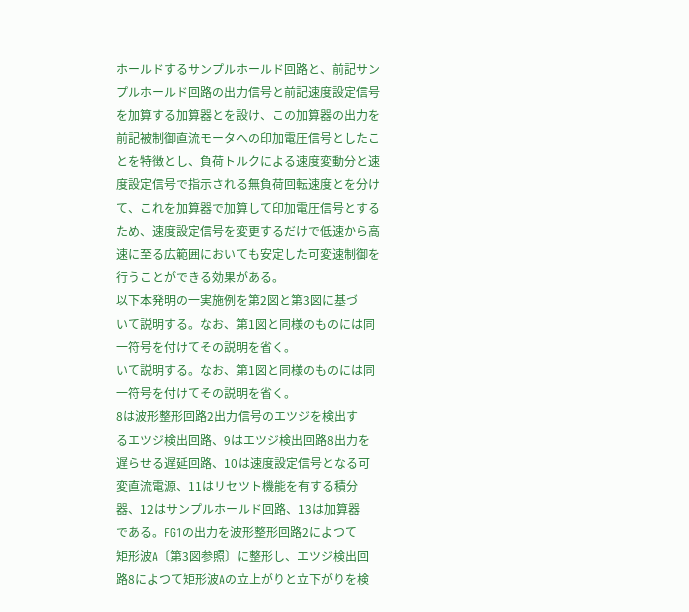ホールドするサンプルホールド回路と、前記サン
プルホールド回路の出力信号と前記速度設定信号
を加算する加算器とを設け、この加算器の出力を
前記被制御直流モータへの印加電圧信号としたこ
とを特徴とし、負荷トルクによる速度変動分と速
度設定信号で指示される無負荷回転速度とを分け
て、これを加算器で加算して印加電圧信号とする
ため、速度設定信号を変更するだけで低速から高
速に至る広範囲においても安定した可変速制御を
行うことができる効果がある。
以下本発明の一実施例を第2図と第3図に基づ
いて説明する。なお、第1図と同様のものには同
一符号を付けてその説明を省く。
いて説明する。なお、第1図と同様のものには同
一符号を付けてその説明を省く。
8は波形整形回路2出力信号のエツジを検出す
るエツジ検出回路、9はエツジ検出回路8出力を
遅らせる遅延回路、10は速度設定信号となる可
変直流電源、11はリセツト機能を有する積分
器、12はサンプルホールド回路、13は加算器
である。FG1の出力を波形整形回路2によつて
矩形波A〔第3図参照〕に整形し、エツジ検出回
路8によつて矩形波Aの立上がりと立下がりを検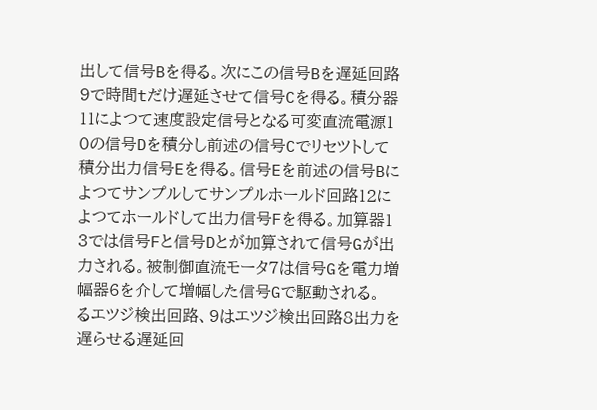出して信号Bを得る。次にこの信号Bを遅延回路
9で時間tだけ遅延させて信号Cを得る。積分器
11によつて速度設定信号となる可変直流電源1
0の信号Dを積分し前述の信号Cでリセツトして
積分出力信号Eを得る。信号Eを前述の信号Bに
よつてサンプルしてサンプルホールド回路12に
よつてホールドして出力信号Fを得る。加算器1
3では信号Fと信号Dとが加算されて信号Gが出
力される。被制御直流モータ7は信号Gを電力増
幅器6を介して増幅した信号Gで駆動される。
るエツジ検出回路、9はエツジ検出回路8出力を
遅らせる遅延回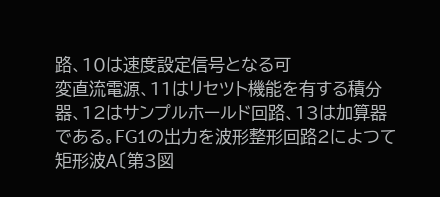路、10は速度設定信号となる可
変直流電源、11はリセツト機能を有する積分
器、12はサンプルホールド回路、13は加算器
である。FG1の出力を波形整形回路2によつて
矩形波A〔第3図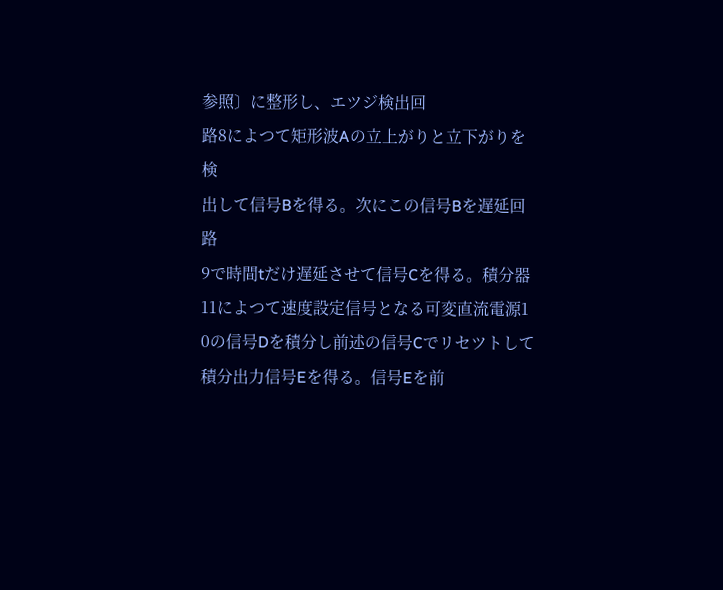参照〕に整形し、エツジ検出回
路8によつて矩形波Aの立上がりと立下がりを検
出して信号Bを得る。次にこの信号Bを遅延回路
9で時間tだけ遅延させて信号Cを得る。積分器
11によつて速度設定信号となる可変直流電源1
0の信号Dを積分し前述の信号Cでリセツトして
積分出力信号Eを得る。信号Eを前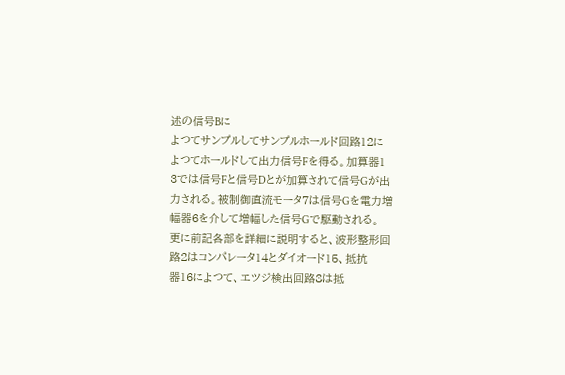述の信号Bに
よつてサンプルしてサンプルホールド回路12に
よつてホールドして出力信号Fを得る。加算器1
3では信号Fと信号Dとが加算されて信号Gが出
力される。被制御直流モータ7は信号Gを電力増
幅器6を介して増幅した信号Gで駆動される。
更に前記各部を詳細に説明すると、波形整形回
路2はコンパレータ14とダイオード15、抵抗
器16によつて、エツジ検出回路8は抵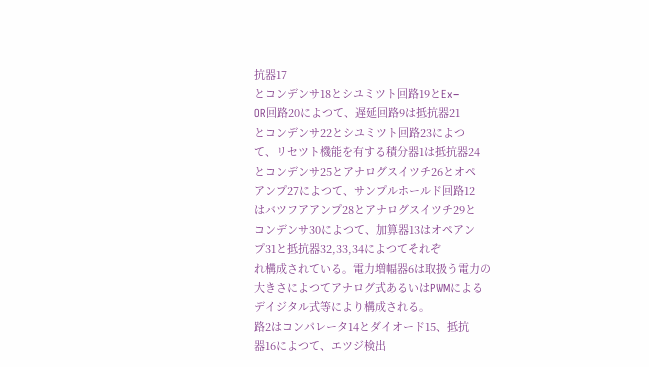抗器17
とコンデンサ18とシユミツト回路19とEx−
OR回路20によつて、遅延回路9は抵抗器21
とコンデンサ22とシユミツト回路23によつ
て、リセツト機能を有する積分器1は抵抗器24
とコンデンサ25とアナログスイツチ26とオペ
アンプ27によつて、サンプルホールド回路12
はバツフアアンプ28とアナログスイツチ29と
コンデンサ30によつて、加算器13はオペアン
プ31と抵抗器32,33,34によつてそれぞ
れ構成されている。電力増幅器6は取扱う電力の
大きさによつてアナログ式あるいはPWMによる
デイジタル式等により構成される。
路2はコンパレータ14とダイオード15、抵抗
器16によつて、エツジ検出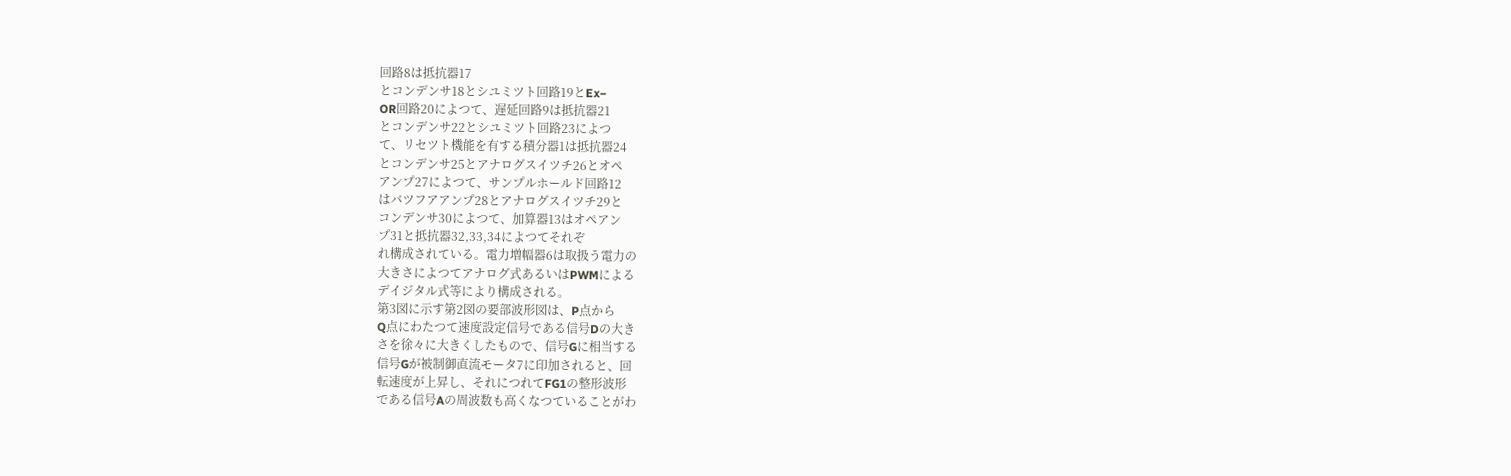回路8は抵抗器17
とコンデンサ18とシユミツト回路19とEx−
OR回路20によつて、遅延回路9は抵抗器21
とコンデンサ22とシユミツト回路23によつ
て、リセツト機能を有する積分器1は抵抗器24
とコンデンサ25とアナログスイツチ26とオペ
アンプ27によつて、サンプルホールド回路12
はバツフアアンプ28とアナログスイツチ29と
コンデンサ30によつて、加算器13はオペアン
プ31と抵抗器32,33,34によつてそれぞ
れ構成されている。電力増幅器6は取扱う電力の
大きさによつてアナログ式あるいはPWMによる
デイジタル式等により構成される。
第3図に示す第2図の要部波形図は、P点から
Q点にわたつて速度設定信号である信号Dの大き
さを徐々に大きくしたもので、信号Gに相当する
信号Gが被制御直流モータ7に印加されると、回
転速度が上昇し、それにつれてFG1の整形波形
である信号Aの周波数も高くなつていることがわ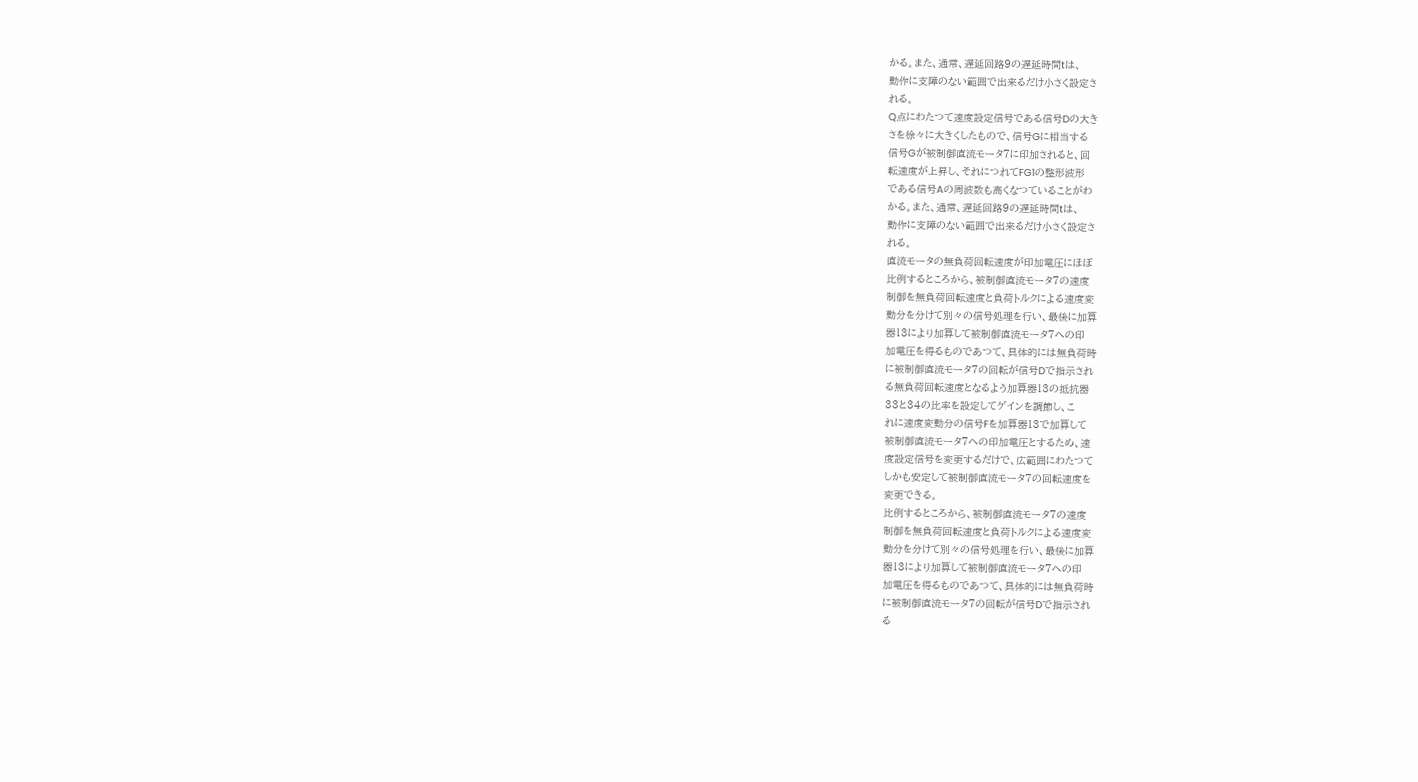かる。また、通常、遅延回路9の遅延時間tは、
動作に支障のない範囲で出来るだけ小さく設定さ
れる。
Q点にわたつて速度設定信号である信号Dの大き
さを徐々に大きくしたもので、信号Gに相当する
信号Gが被制御直流モータ7に印加されると、回
転速度が上昇し、それにつれてFG1の整形波形
である信号Aの周波数も高くなつていることがわ
かる。また、通常、遅延回路9の遅延時間tは、
動作に支障のない範囲で出来るだけ小さく設定さ
れる。
直流モータの無負荷回転速度が印加電圧にほぼ
比例するところから、被制御直流モータ7の速度
制御を無負荷回転速度と負荷トルクによる速度変
動分を分けて別々の信号処理を行い、最後に加算
器13により加算して被制御直流モータ7への印
加電圧を得るものであつて、具体的には無負荷時
に被制御直流モータ7の回転が信号Dで指示され
る無負荷回転速度となるよう加算器13の抵抗器
33と34の比率を設定してゲインを調節し、こ
れに速度変動分の信号Fを加算器13で加算して
被制御直流モータ7への印加電圧とするため、速
度設定信号を変更するだけで、広範囲にわたつて
しかも安定して被制御直流モータ7の回転速度を
変更できる。
比例するところから、被制御直流モータ7の速度
制御を無負荷回転速度と負荷トルクによる速度変
動分を分けて別々の信号処理を行い、最後に加算
器13により加算して被制御直流モータ7への印
加電圧を得るものであつて、具体的には無負荷時
に被制御直流モータ7の回転が信号Dで指示され
る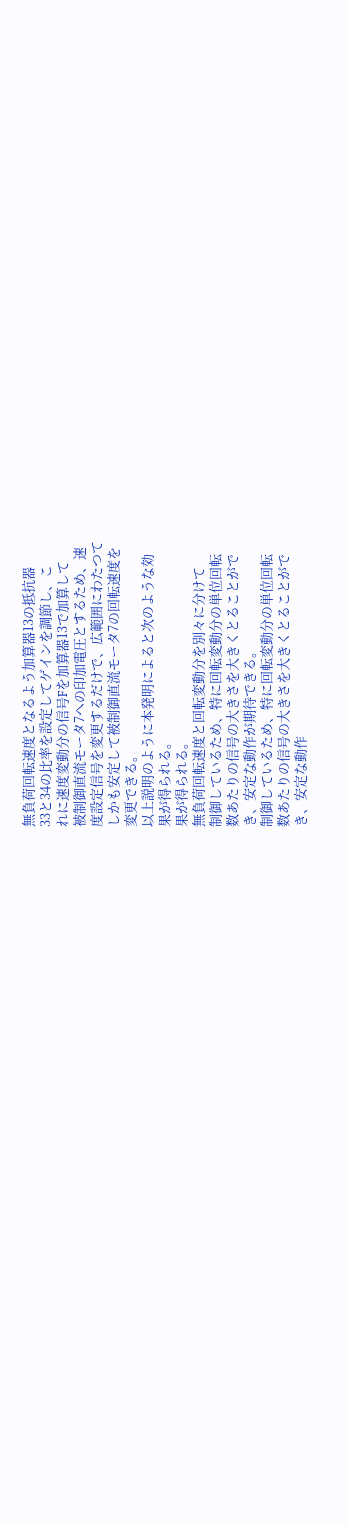無負荷回転速度となるよう加算器13の抵抗器
33と34の比率を設定してゲインを調節し、こ
れに速度変動分の信号Fを加算器13で加算して
被制御直流モータ7への印加電圧とするため、速
度設定信号を変更するだけで、広範囲にわたつて
しかも安定して被制御直流モータ7の回転速度を
変更できる。
以上説明のように本発明によると次のような効
果が得られる。
果が得られる。
無負荷回転速度と回転変動分を別々に分けて
制御しているため、特に回転変動分の単位回転
数あたりの信号の大きさを大きくとることがで
き、安定な動作が期待できる。
制御しているため、特に回転変動分の単位回転
数あたりの信号の大きさを大きくとることがで
き、安定な動作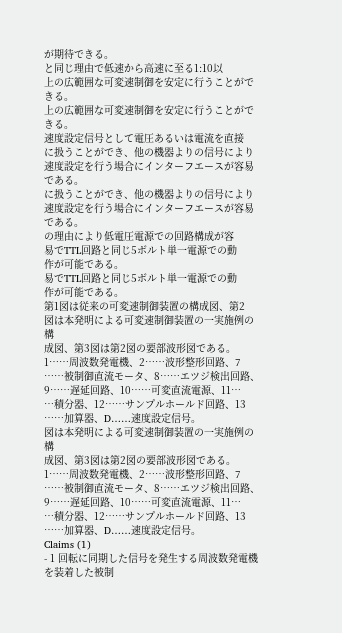が期待できる。
と同じ理由で低速から高速に至る1:10以
上の広範囲な可変速制御を安定に行うことがで
きる。
上の広範囲な可変速制御を安定に行うことがで
きる。
速度設定信号として電圧あるいは電流を直接
に扱うことができ、他の機器よりの信号により
速度設定を行う場合にインターフエースが容易
である。
に扱うことができ、他の機器よりの信号により
速度設定を行う場合にインターフエースが容易
である。
の理由により低電圧電源での回路構成が容
易でTTL回路と同じ5ボルト単一電源での動
作が可能である。
易でTTL回路と同じ5ボルト単一電源での動
作が可能である。
第1図は従来の可変速制御装置の構成図、第2
図は本発明による可変速制御装置の一実施例の構
成図、第3図は第2図の要部波形図である。 1……周波数発電機、2……波形整形回路、7
……被制御直流モータ、8……エツジ検出回路、
9……遅延回路、10……可変直流電源、11…
…積分器、12……サンプルホールド回路、13
……加算器、D……速度設定信号。
図は本発明による可変速制御装置の一実施例の構
成図、第3図は第2図の要部波形図である。 1……周波数発電機、2……波形整形回路、7
……被制御直流モータ、8……エツジ検出回路、
9……遅延回路、10……可変直流電源、11…
…積分器、12……サンプルホールド回路、13
……加算器、D……速度設定信号。
Claims (1)
- 1 回転に同期した信号を発生する周波数発電機
を装着した被制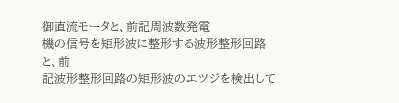御直流モータと、前記周波数発電
機の信号を矩形波に整形する波形整形回路と、前
記波形整形回路の矩形波のエツジを検出して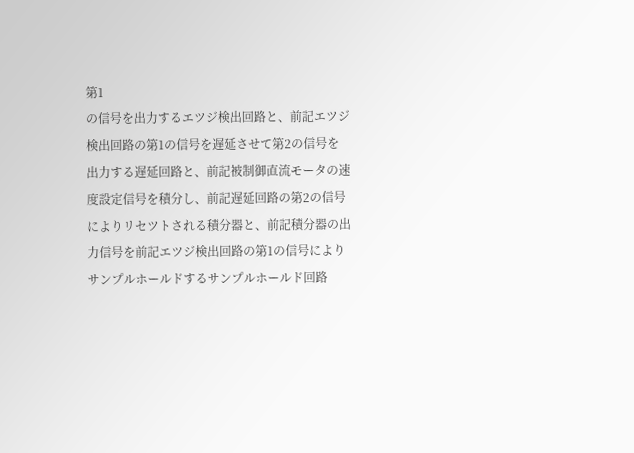第1
の信号を出力するエツジ検出回路と、前記エツジ
検出回路の第1の信号を遅延させて第2の信号を
出力する遅延回路と、前記被制御直流モータの速
度設定信号を積分し、前記遅延回路の第2の信号
によりリセツトされる積分器と、前記積分器の出
力信号を前記エツジ検出回路の第1の信号により
サンプルホールドするサンプルホールド回路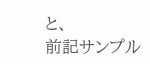と、
前記サンプル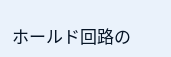ホールド回路の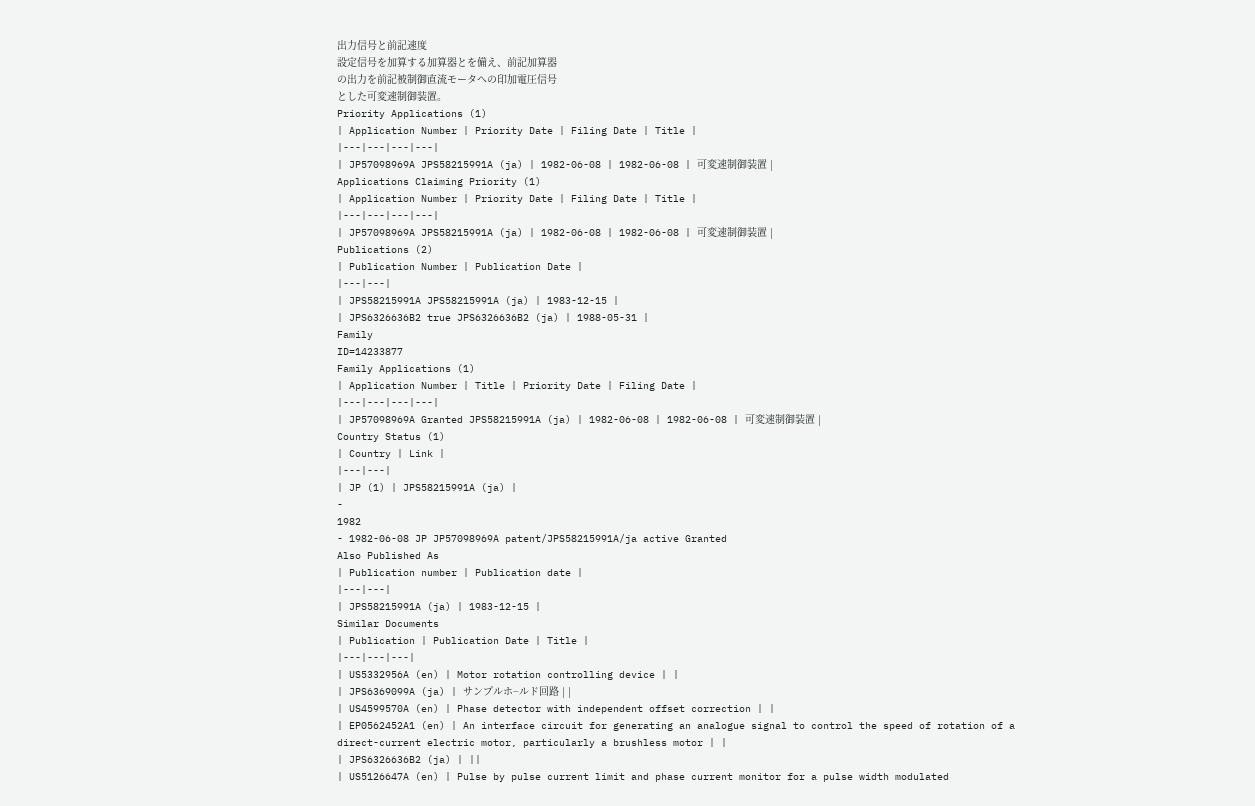出力信号と前記速度
設定信号を加算する加算器とを備え、前記加算器
の出力を前記被制御直流モータへの印加電圧信号
とした可変速制御装置。
Priority Applications (1)
| Application Number | Priority Date | Filing Date | Title |
|---|---|---|---|
| JP57098969A JPS58215991A (ja) | 1982-06-08 | 1982-06-08 | 可変速制御装置 |
Applications Claiming Priority (1)
| Application Number | Priority Date | Filing Date | Title |
|---|---|---|---|
| JP57098969A JPS58215991A (ja) | 1982-06-08 | 1982-06-08 | 可変速制御装置 |
Publications (2)
| Publication Number | Publication Date |
|---|---|
| JPS58215991A JPS58215991A (ja) | 1983-12-15 |
| JPS6326636B2 true JPS6326636B2 (ja) | 1988-05-31 |
Family
ID=14233877
Family Applications (1)
| Application Number | Title | Priority Date | Filing Date |
|---|---|---|---|
| JP57098969A Granted JPS58215991A (ja) | 1982-06-08 | 1982-06-08 | 可変速制御装置 |
Country Status (1)
| Country | Link |
|---|---|
| JP (1) | JPS58215991A (ja) |
-
1982
- 1982-06-08 JP JP57098969A patent/JPS58215991A/ja active Granted
Also Published As
| Publication number | Publication date |
|---|---|
| JPS58215991A (ja) | 1983-12-15 |
Similar Documents
| Publication | Publication Date | Title |
|---|---|---|
| US5332956A (en) | Motor rotation controlling device | |
| JPS6369099A (ja) | サンプルホ−ルド回路 | |
| US4599570A (en) | Phase detector with independent offset correction | |
| EP0562452A1 (en) | An interface circuit for generating an analogue signal to control the speed of rotation of a direct-current electric motor, particularly a brushless motor | |
| JPS6326636B2 (ja) | ||
| US5126647A (en) | Pulse by pulse current limit and phase current monitor for a pulse width modulated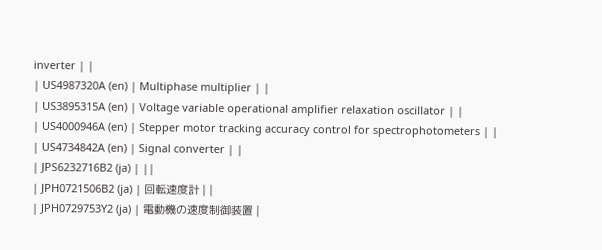inverter | |
| US4987320A (en) | Multiphase multiplier | |
| US3895315A (en) | Voltage variable operational amplifier relaxation oscillator | |
| US4000946A (en) | Stepper motor tracking accuracy control for spectrophotometers | |
| US4734842A (en) | Signal converter | |
| JPS6232716B2 (ja) | ||
| JPH0721506B2 (ja) | 回転速度計 | |
| JPH0729753Y2 (ja) | 電動機の速度制御装置 |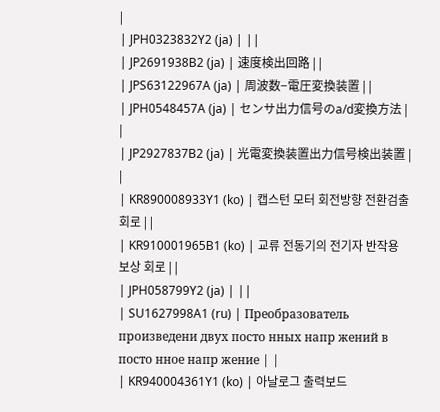|
| JPH0323832Y2 (ja) | ||
| JP2691938B2 (ja) | 速度検出回路 | |
| JPS63122967A (ja) | 周波数−電圧変換装置 | |
| JPH0548457A (ja) | センサ出力信号のa/d変換方法 | |
| JP2927837B2 (ja) | 光電変換装置出力信号検出装置 | |
| KR890008933Y1 (ko) | 캡스턴 모터 회전방향 전환검출 회로 | |
| KR910001965B1 (ko) | 교류 전동기의 전기자 반작용 보상 회로 | |
| JPH058799Y2 (ja) | ||
| SU1627998A1 (ru) | Преобразователь произведени двух посто нных напр жений в посто нное напр жение | |
| KR940004361Y1 (ko) | 아날로그 출력보드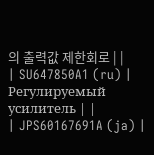의 출력값 제한회로 | |
| SU647850A1 (ru) | Регулируемый усилитель | |
| JPS60167691A (ja) |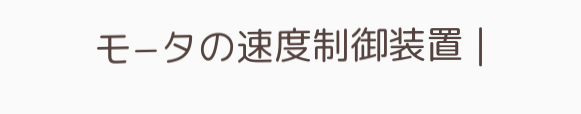モ−タの速度制御装置 |